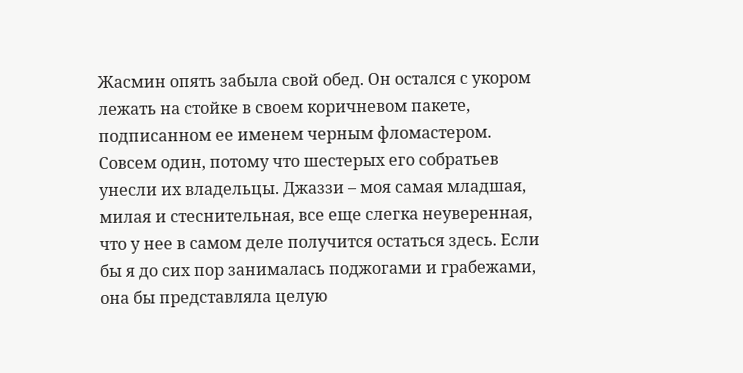Жасмин опять забыла свой обед. Он остался с укором лежать на стойке в своем коричневом пакете, подписанном ее именем черным фломастером. Совсем один, потому что шестерых его собратьев унесли их владельцы. Джаззи – моя самая младшая, милая и стеснительная, все еще слегка неуверенная, что у нее в самом деле получится остаться здесь. Если бы я до сих пор занималась поджогами и грабежами, она бы представляла целую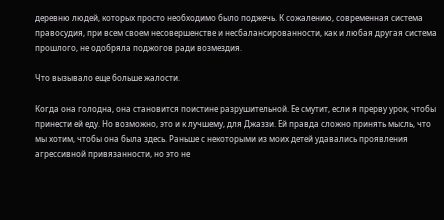деревню людей, которых просто необходимо было поджечь. К сожалению, современная система правосудия, при всем своем несовершенстве и несбалансированности, как и любая другая система прошлого, не одобряла поджогов ради возмездия.

Что вызывало еще больше жалости.

Когда она голодна, она становится поистине разрушительной. Ее смутит, если я прерву урок, чтобы принести ей еду. Но возможно, это и к лучшему, для Джаззи. Ей правда сложно принять мысль, что мы хотим, чтобы она была здесь. Раньше с некоторыми из моих детей удавались проявления агрессивной привязанности, но это не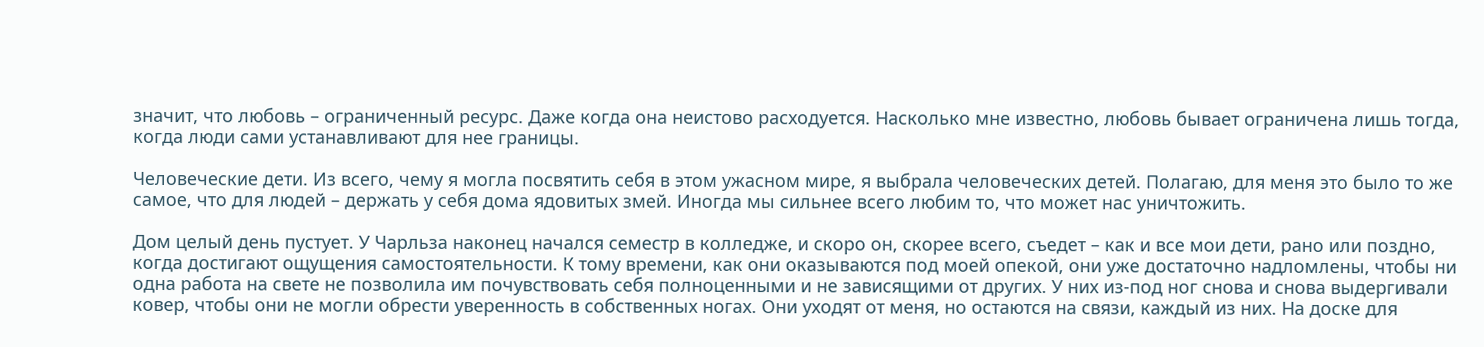значит, что любовь – ограниченный ресурс. Даже когда она неистово расходуется. Насколько мне известно, любовь бывает ограничена лишь тогда, когда люди сами устанавливают для нее границы.

Человеческие дети. Из всего, чему я могла посвятить себя в этом ужасном мире, я выбрала человеческих детей. Полагаю, для меня это было то же самое, что для людей – держать у себя дома ядовитых змей. Иногда мы сильнее всего любим то, что может нас уничтожить.

Дом целый день пустует. У Чарльза наконец начался семестр в колледже, и скоро он, скорее всего, съедет – как и все мои дети, рано или поздно, когда достигают ощущения самостоятельности. К тому времени, как они оказываются под моей опекой, они уже достаточно надломлены, чтобы ни одна работа на свете не позволила им почувствовать себя полноценными и не зависящими от других. У них из-под ног снова и снова выдергивали ковер, чтобы они не могли обрести уверенность в собственных ногах. Они уходят от меня, но остаются на связи, каждый из них. На доске для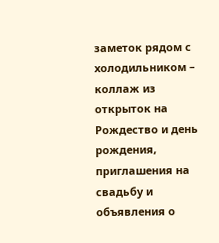заметок рядом с холодильником – коллаж из открыток на Рождество и день рождения, приглашения на свадьбу и объявления о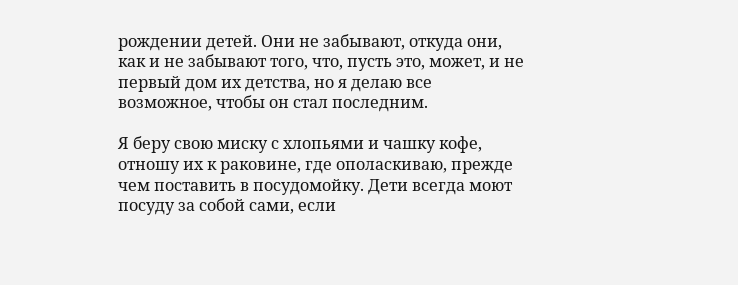рождении детей. Они не забывают, откуда они, как и не забывают того, что, пусть это, может, и не первый дом их детства, но я делаю все возможное, чтобы он стал последним.

Я беру свою миску с хлопьями и чашку кофе, отношу их к раковине, где ополаскиваю, прежде чем поставить в посудомойку. Дети всегда моют посуду за собой сами, если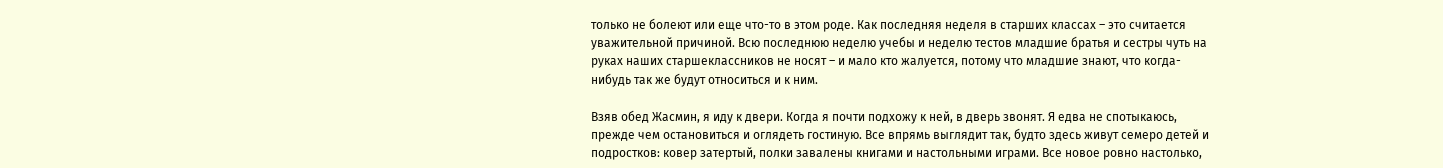только не болеют или еще что-то в этом роде. Как последняя неделя в старших классах – это считается уважительной причиной. Всю последнюю неделю учебы и неделю тестов младшие братья и сестры чуть на руках наших старшеклассников не носят – и мало кто жалуется, потому что младшие знают, что когда-нибудь так же будут относиться и к ним.

Взяв обед Жасмин, я иду к двери. Когда я почти подхожу к ней, в дверь звонят. Я едва не спотыкаюсь, прежде чем остановиться и оглядеть гостиную. Все впрямь выглядит так, будто здесь живут семеро детей и подростков: ковер затертый, полки завалены книгами и настольными играми. Все новое ровно настолько,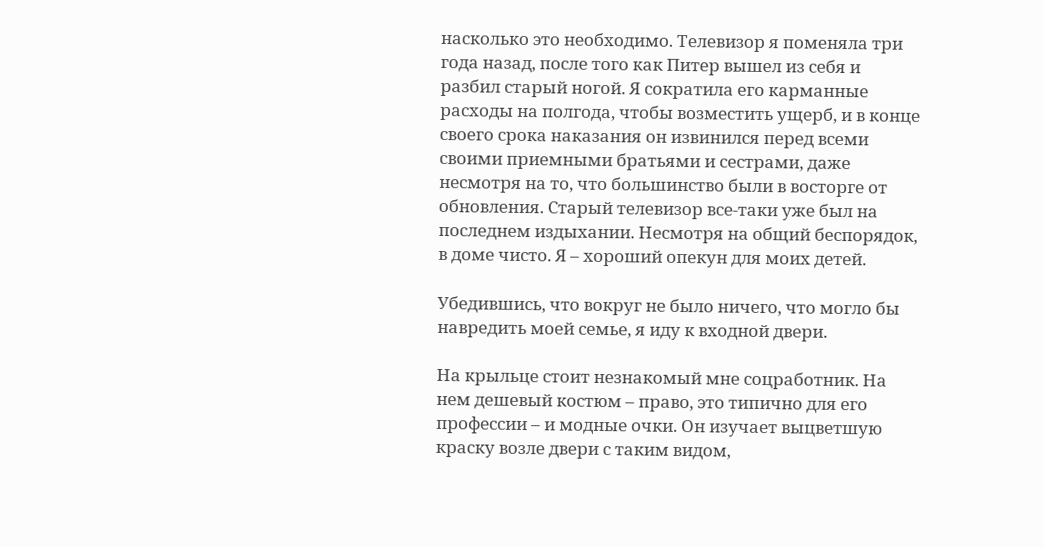насколько это необходимо. Телевизор я поменяла три года назад, после того как Питер вышел из себя и разбил старый ногой. Я сократила его карманные расходы на полгода, чтобы возместить ущерб, и в конце своего срока наказания он извинился перед всеми своими приемными братьями и сестрами, даже несмотря на то, что большинство были в восторге от обновления. Старый телевизор все-таки уже был на последнем издыхании. Несмотря на общий беспорядок, в доме чисто. Я – хороший опекун для моих детей.

Убедившись, что вокруг не было ничего, что могло бы навредить моей семье, я иду к входной двери.

На крыльце стоит незнакомый мне соцработник. На нем дешевый костюм – право, это типично для его профессии – и модные очки. Он изучает выцветшую краску возле двери с таким видом,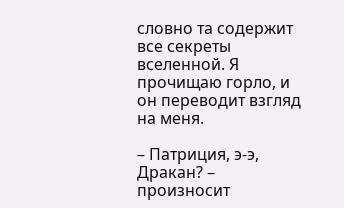словно та содержит все секреты вселенной. Я прочищаю горло, и он переводит взгляд на меня.

– Патриция, э-э, Дракан? – произносит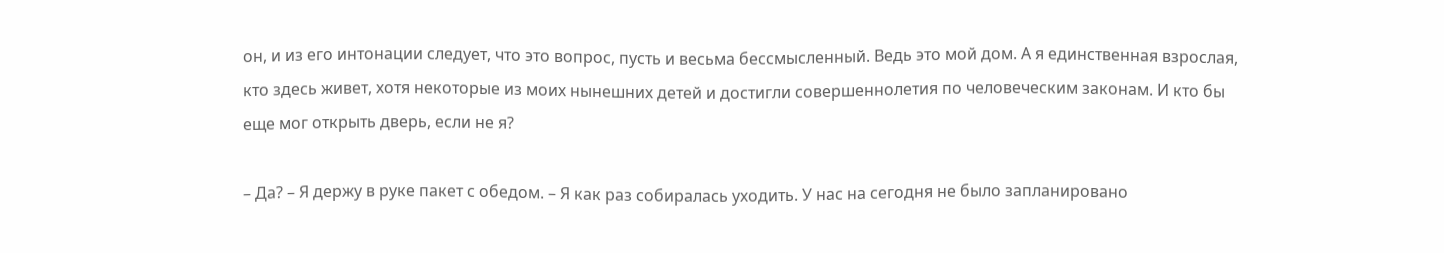он, и из его интонации следует, что это вопрос, пусть и весьма бессмысленный. Ведь это мой дом. А я единственная взрослая, кто здесь живет, хотя некоторые из моих нынешних детей и достигли совершеннолетия по человеческим законам. И кто бы еще мог открыть дверь, если не я?

– Да? – Я держу в руке пакет с обедом. – Я как раз собиралась уходить. У нас на сегодня не было запланировано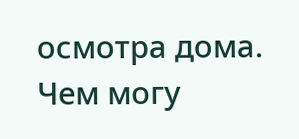осмотра дома. Чем могу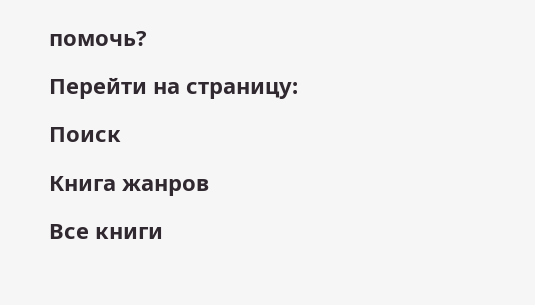помочь?

Перейти на страницу:

Поиск

Книга жанров

Все книги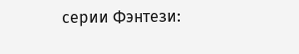серии Фэнтези: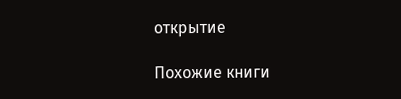открытие

Похожие книги